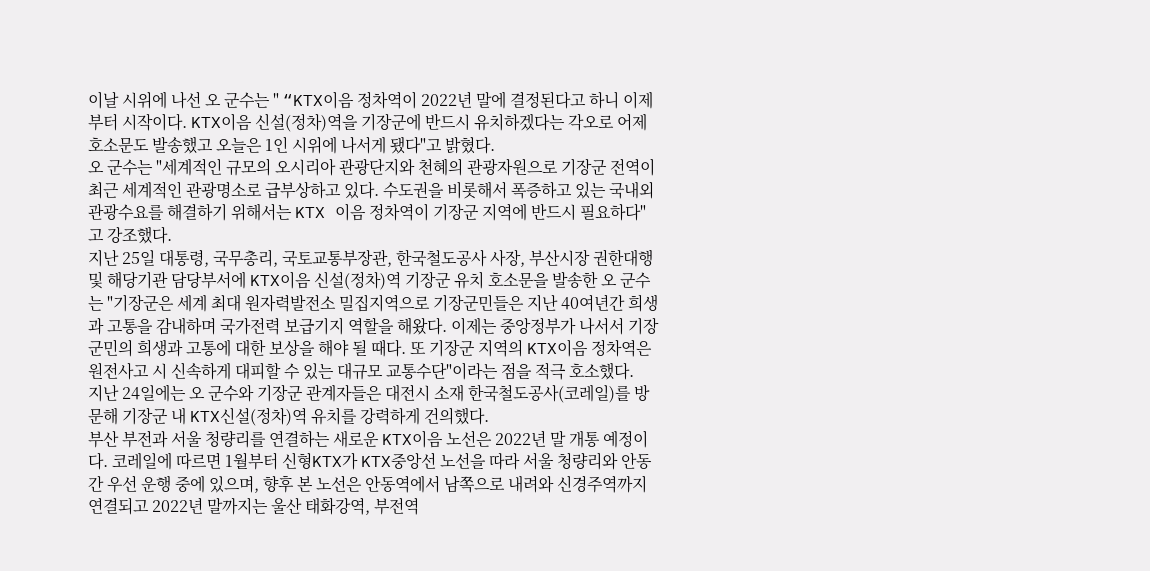이날 시위에 나선 오 군수는 " “KTX이음 정차역이 2022년 말에 결정된다고 하니 이제부터 시작이다. KTX이음 신설(정차)역을 기장군에 반드시 유치하겠다는 각오로 어제 호소문도 발송했고 오늘은 1인 시위에 나서게 됐다"고 밝혔다.
오 군수는 "세계적인 규모의 오시리아 관광단지와 천혜의 관광자원으로 기장군 전역이 최근 세계적인 관광명소로 급부상하고 있다. 수도권을 비롯해서 폭증하고 있는 국내외 관광수요를 해결하기 위해서는 KTX 이음 정차역이 기장군 지역에 반드시 필요하다"고 강조했다.
지난 25일 대통령, 국무총리, 국토교통부장관, 한국철도공사 사장, 부산시장 권한대행 및 해당기관 담당부서에 KTX이음 신설(정차)역 기장군 유치 호소문을 발송한 오 군수는 "기장군은 세계 최대 원자력발전소 밀집지역으로 기장군민들은 지난 40여년간 희생과 고통을 감내하며 국가전력 보급기지 역할을 해왔다. 이제는 중앙정부가 나서서 기장군민의 희생과 고통에 대한 보상을 해야 될 때다. 또 기장군 지역의 KTX이음 정차역은 원전사고 시 신속하게 대피할 수 있는 대규모 교통수단"이라는 점을 적극 호소했다.
지난 24일에는 오 군수와 기장군 관계자들은 대전시 소재 한국철도공사(코레일)를 방문해 기장군 내 KTX신설(정차)역 유치를 강력하게 건의했다.
부산 부전과 서울 청량리를 연결하는 새로운 KTX이음 노선은 2022년 말 개통 예정이다. 코레일에 따르면 1월부터 신형KTX가 KTX중앙선 노선을 따라 서울 청량리와 안동간 우선 운행 중에 있으며, 향후 본 노선은 안동역에서 남쪽으로 내려와 신경주역까지 연결되고 2022년 말까지는 울산 태화강역, 부전역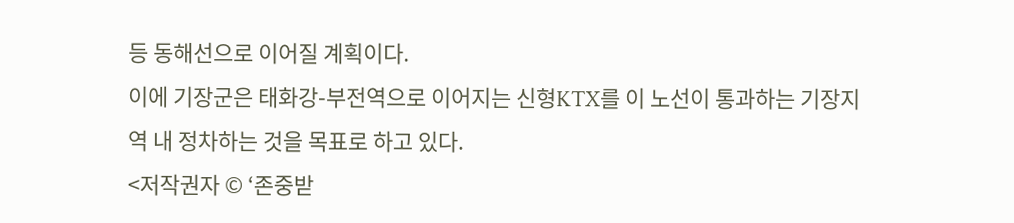등 동해선으로 이어질 계획이다.
이에 기장군은 태화강-부전역으로 이어지는 신형KTX를 이 노선이 통과하는 기장지역 내 정차하는 것을 목표로 하고 있다.
<저작권자 © ‘존중받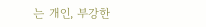는 개인, 부강한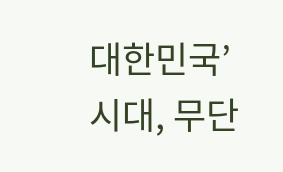대한민국’ 시대, 무단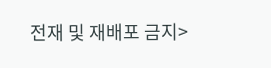전재 및 재배포 금지>